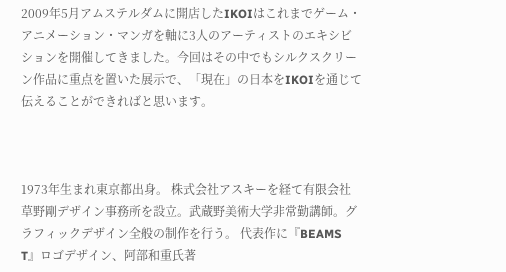2009年5月アムステルダムに開店したIKOIはこれまでゲーム・アニメーション・マンガを軸に3人のアーティストのエキシビションを開催してきました。今回はその中でもシルクスクリーン作品に重点を置いた展示で、「現在」の日本をIKOIを通じて伝えることができればと思います。



1973年生まれ東京都出身。 株式会社アスキーを経て有限会社草野剛デザイン事務所を設立。武蔵野美術大学非常勤講師。グラフィックデザイン全般の制作を行う。 代表作に『BEAMS T』ロゴデザイン、阿部和重氏著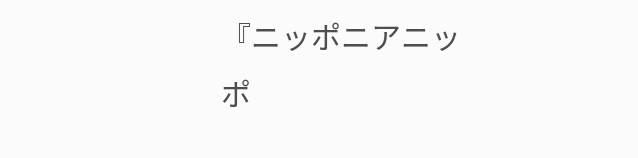『ニッポニアニッポ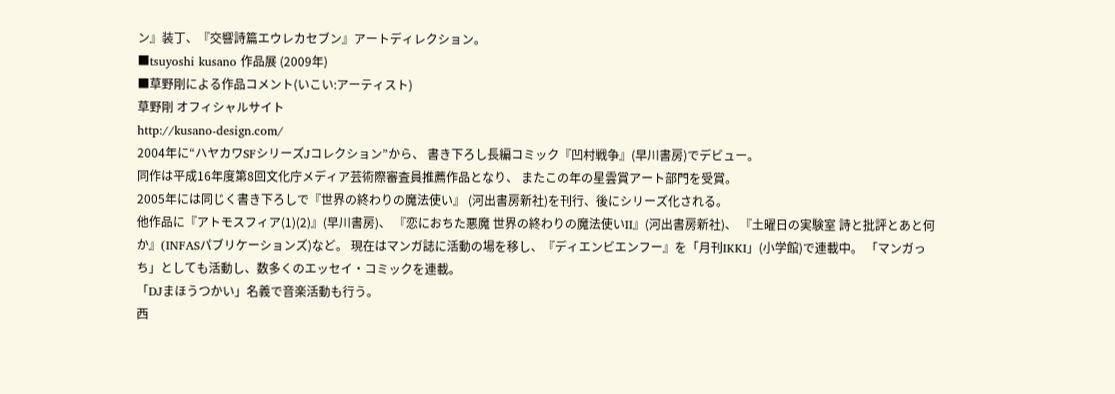ン』装丁、『交響詩篇エウレカセブン』アートディレクション。
■tsuyoshi kusano 作品展 (2009年)
■草野剛による作品コメント(いこい:アーティスト)
草野剛 オフィシャルサイト
http://kusano-design.com/
2004年に“ハヤカワSFシリーズJコレクション”から、 書き下ろし長編コミック『凹村戦争』(早川書房)でデビュー。
同作は平成16年度第8回文化庁メディア芸術際審査員推薦作品となり、 またこの年の星雲賞アート部門を受賞。
2005年には同じく書き下ろしで『世界の終わりの魔法使い』 (河出書房新社)を刊行、後にシリーズ化される。
他作品に『アトモスフィア(1)(2)』(早川書房)、 『恋におちた悪魔 世界の終わりの魔法使いII』(河出書房新社)、 『土曜日の実験室 詩と批評とあと何か』(INFASパブリケーションズ)など。 現在はマンガ誌に活動の場を移し、『ディエンビエンフー』を「月刊IKKI」(小学館)で連載中。 「マンガっち」としても活動し、数多くのエッセイ・コミックを連載。
「DJまほうつかい」名義で音楽活動も行う。
西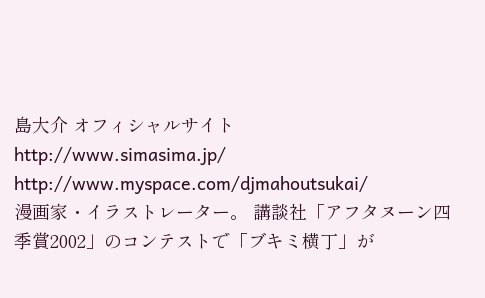島大介 オフィシャルサイト
http://www.simasima.jp/
http://www.myspace.com/djmahoutsukai/
漫画家・イラストレーター。 講談社「アフタヌーン四季賞2002」のコンテストで「ブキミ横丁」が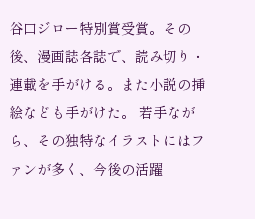谷口ジロー特別賞受賞。その後、漫画誌各誌で、読み切り・連載を手がける。また小説の挿絵なども手がけた。 若手ながら、その独特なイラストにはファンが多く、今後の活躍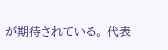が期待されている。 代表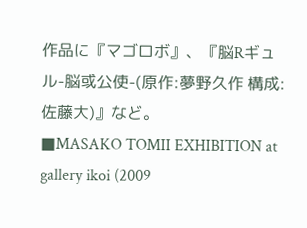作品に『マゴロボ』、『脳Rギュル-脳或公使-(原作:夢野久作 構成:佐藤大)』など。
■MASAKO TOMII EXHIBITION at gallery ikoi (2009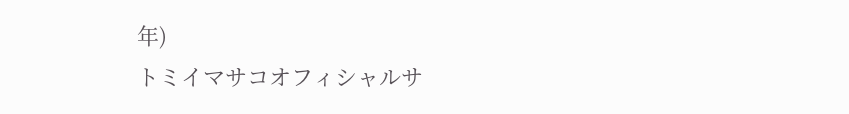年)
トミイマサコオフィシャルサ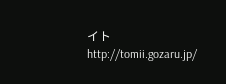イト
http://tomii.gozaru.jp/